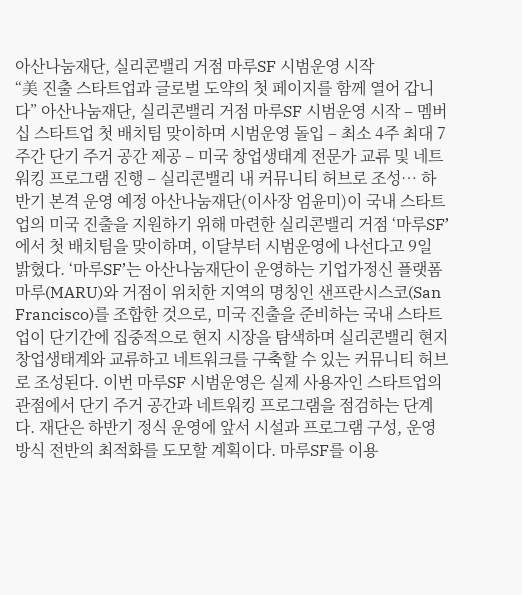아산나눔재단, 실리콘밸리 거점 마루SF 시범운영 시작
“美 진출 스타트업과 글로벌 도약의 첫 페이지를 함께 열어 갑니다” 아산나눔재단, 실리콘밸리 거점 마루SF 시범운영 시작 – 멤버십 스타트업 첫 배치팀 맞이하며 시범운영 돌입 – 최소 4주 최대 7주간 단기 주거 공간 제공 – 미국 창업생태계 전문가 교류 및 네트워킹 프로그램 진행 – 실리콘밸리 내 커뮤니티 허브로 조성… 하반기 본격 운영 예정 아산나눔재단(이사장 엄윤미)이 국내 스타트업의 미국 진출을 지원하기 위해 마련한 실리콘밸리 거점 ‘마루SF’에서 첫 배치팀을 맞이하며, 이달부터 시범운영에 나선다고 9일 밝혔다. ‘마루SF’는 아산나눔재단이 운영하는 기업가정신 플랫폼 마루(MARU)와 거점이 위치한 지역의 명칭인 샌프란시스코(San Francisco)를 조합한 것으로, 미국 진출을 준비하는 국내 스타트업이 단기간에 집중적으로 현지 시장을 탐색하며 실리콘밸리 현지 창업생태계와 교류하고 네트워크를 구축할 수 있는 커뮤니티 허브로 조성된다. 이번 마루SF 시범운영은 실제 사용자인 스타트업의 관점에서 단기 주거 공간과 네트워킹 프로그램을 점검하는 단계다. 재단은 하반기 정식 운영에 앞서 시설과 프로그램 구성, 운영 방식 전반의 최적화를 도모할 계획이다. 마루SF를 이용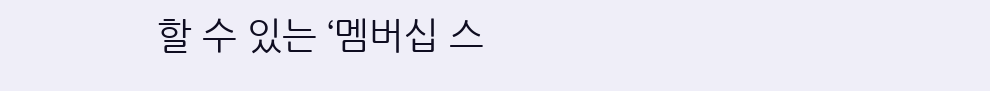할 수 있는 ‘멤버십 스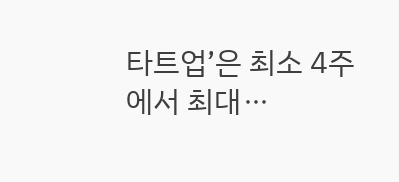타트업’은 최소 4주에서 최대⋯